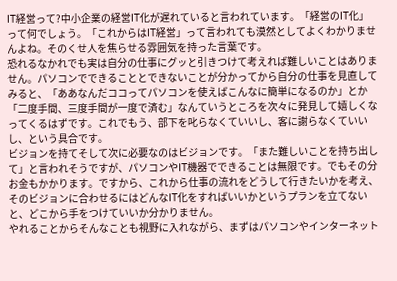IT経営って?中小企業の経営IT化が遅れていると言われています。「経営のIT化」って何でしょう。「これからはIT経営」って言われても漠然としてよくわかりませんよね。そのくせ人を焦らせる雰囲気を持った言葉です。
恐れるなかれでも実は自分の仕事にグッと引きつけて考えれば難しいことはありません。パソコンでできることとできないことが分かってから自分の仕事を見直してみると、「ああなんだココってパソコンを使えばこんなに簡単になるのか」とか「二度手間、三度手間が一度で済む」なんていうところを次々に発見して嬉しくなってくるはずです。これでもう、部下を叱らなくていいし、客に謝らなくていいし、という具合です。
ビジョンを持てそして次に必要なのはビジョンです。「また難しいことを持ち出して」と言われそうですが、パソコンやIT機器でできることは無限です。でもその分お金もかかります。ですから、これから仕事の流れをどうして行きたいかを考え、そのビジョンに合わせるにはどんなIT化をすればいいかというプランを立てないと、どこから手をつけていいか分かりません。
やれることからそんなことも視野に入れながら、まずはパソコンやインターネット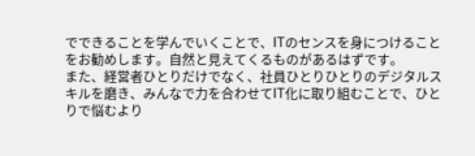でできることを学んでいくことで、ITのセンスを身につけることをお勧めします。自然と見えてくるものがあるはずです。
また、経営者ひとりだけでなく、社員ひとりひとりのデジタルスキルを磨き、みんなで力を合わせてIT化に取り組むことで、ひとりで悩むより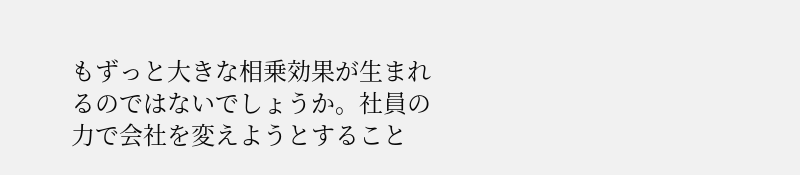もずっと大きな相乗効果が生まれるのではないでしょうか。社員の力で会社を変えようとすること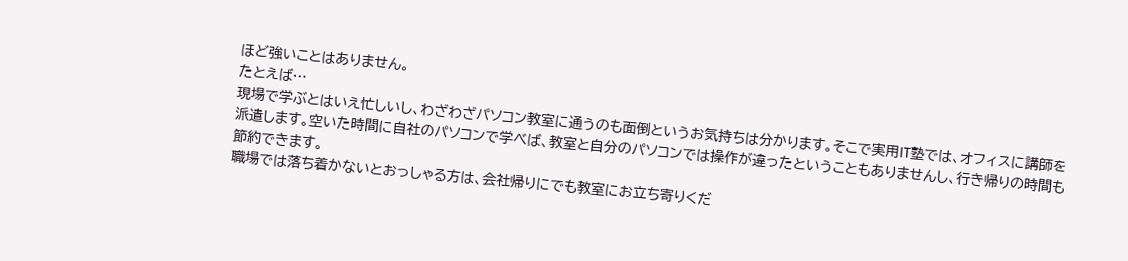ほど強いことはありません。
たとえば…
現場で学ぶとはいえ忙しいし、わざわざパソコン教室に通うのも面倒というお気持ちは分かります。そこで実用IT塾では、オフィスに講師を派遣します。空いた時間に自社のパソコンで学べば、教室と自分のパソコンでは操作が違ったということもありませんし、行き帰りの時間も節約できます。
職場では落ち着かないとおっしゃる方は、会社帰りにでも教室にお立ち寄りくだ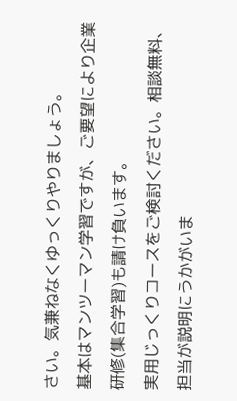さい。気兼ねなくゆっくりやりましょう。
基本はマンツーマン学習ですが、ご要望により企業研修(集合学習)も請け負います。
実用じっくりコースをご検討ください。相談無料、担当が説明にうかがいま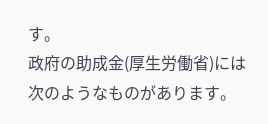す。
政府の助成金(厚生労働省)には次のようなものがあります。